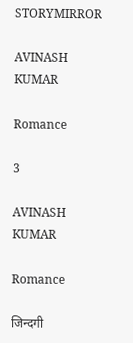STORYMIRROR

AVINASH KUMAR

Romance

3

AVINASH KUMAR

Romance

जिन्दगी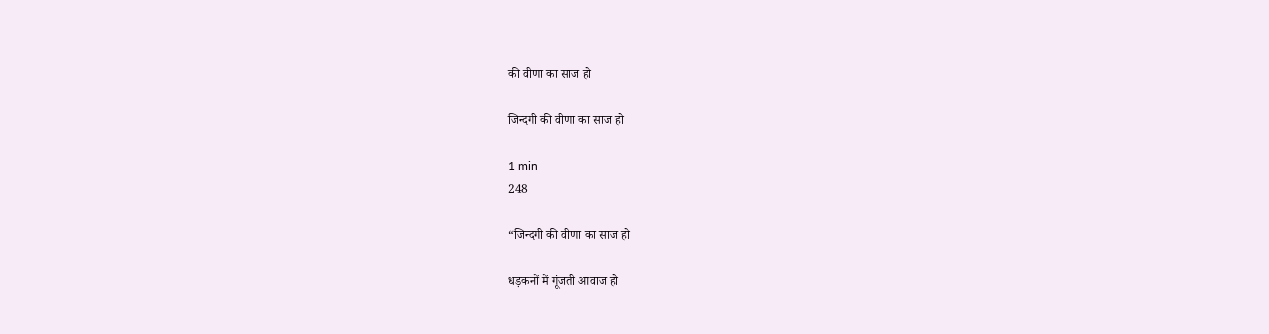की वीणा का साज हो

जिन्दगी की वीणा का साज हो

1 min
248

“जिन्दगी की वीणा का साज हो

धड़कनों में गूंजती आवाज हो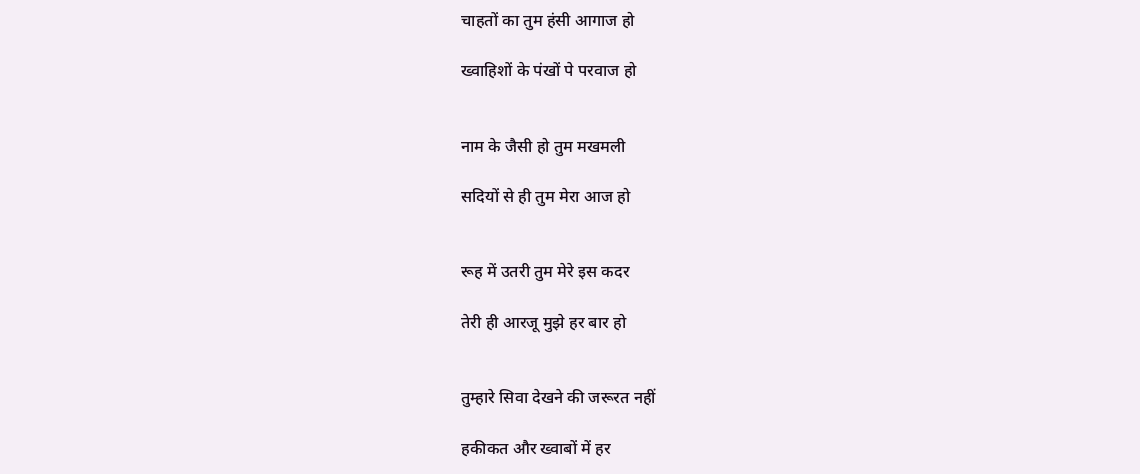चाहतों का तुम हंसी आगाज हो

ख्वाहिशों के पंखों पे परवाज हो


नाम के जैसी हो तुम मखमली

सदियों से ही तुम मेरा आज हो


रूह में उतरी तुम मेरे इस कदर

तेरी ही आरजू मुझे हर बार हो


तुम्हारे सिवा देखने की जरूरत नहीं

हकीकत और ख्वाबों में हर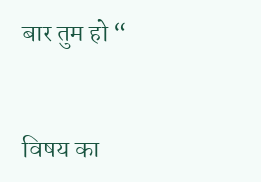बार तुम हो “


विषय का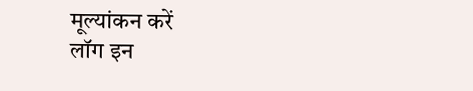मूल्यांकन करें
लॉग इन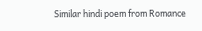Similar hindi poem from Romance